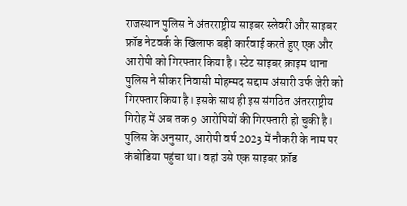राजस्थान पुलिस ने अंतरराष्ट्रीय साइबर स्लेवरी और साइबर फ्रॉड नेटवर्क के खिलाफ बड़ी कार्रवाई करते हुए एक और आरोपी को गिरफ्तार किया है। स्टेट साइबर क्राइम थाना पुलिस ने सीकर निवासी मोहम्मद सद्दाम अंसारी उर्फ जेरी को गिरफ्तार किया है। इसके साथ ही इस संगठित अंतरराष्ट्रीय गिरोह में अब तक 9 आरोपियों की गिरफ्तारी हो चुकी है।
पुलिस के अनुसार, आरोपी वर्ष 2023 में नौकरी के नाम पर कंबोडिया पहुंचा था। वहां उसे एक साइबर फ्रॉड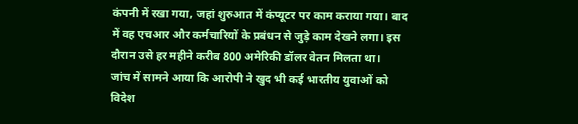कंपनी में रखा गया, जहां शुरुआत में कंप्यूटर पर काम कराया गया। बाद में वह एचआर और कर्मचारियों के प्रबंधन से जुड़े काम देखने लगा। इस दौरान उसे हर महीने करीब 800 अमेरिकी डॉलर वेतन मिलता था।
जांच में सामने आया कि आरोपी ने खुद भी कई भारतीय युवाओं को विदेश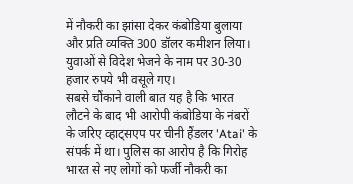में नौकरी का झांसा देकर कंबोडिया बुलाया और प्रति व्यक्ति 300 डॉलर कमीशन लिया। युवाओं से विदेश भेजने के नाम पर 30-30 हजार रुपये भी वसूले गए।
सबसे चौंकाने वाली बात यह है कि भारत लौटने के बाद भी आरोपी कंबोडिया के नंबरों के जरिए व्हाट्सएप पर चीनी हैंडलर 'Atai' के संपर्क में था। पुलिस का आरोप है कि गिरोह भारत से नए लोगों को फर्जी नौकरी का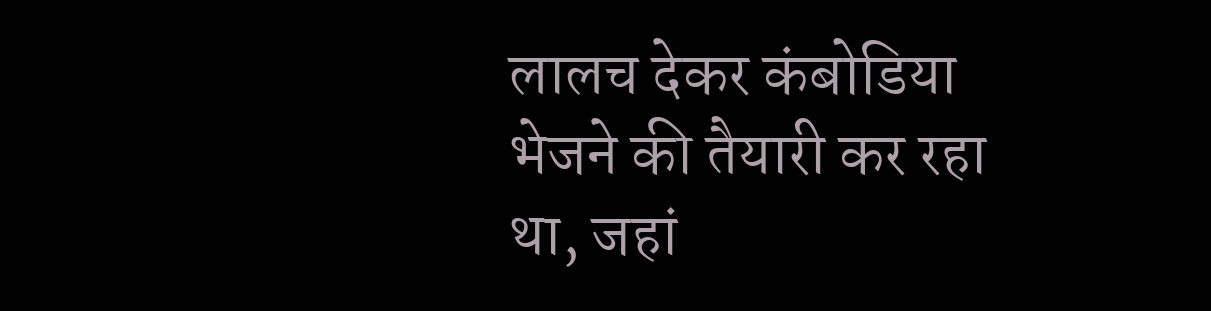लालच देकर कंबोडिया भेजने की तैयारी कर रहा था, जहां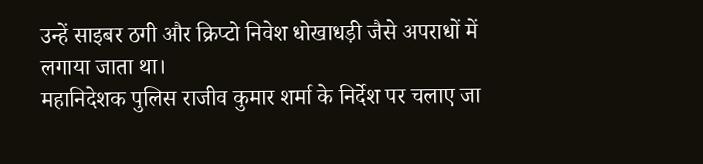उन्हें साइबर ठगी और क्रिप्टो निवेश धोखाधड़ी जैसे अपराधों में लगाया जाता था।
महानिदेशक पुलिस राजीव कुमार शर्मा के निर्देश पर चलाए जा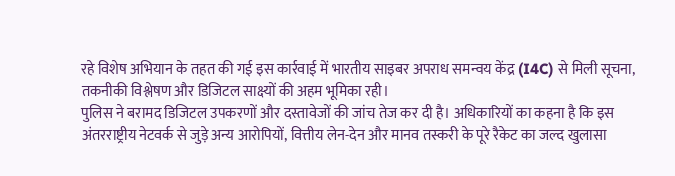रहे विशेष अभियान के तहत की गई इस कार्रवाई में भारतीय साइबर अपराध समन्वय केंद्र (I4C) से मिली सूचना, तकनीकी विश्लेषण और डिजिटल साक्ष्यों की अहम भूमिका रही।
पुलिस ने बरामद डिजिटल उपकरणों और दस्तावेजों की जांच तेज कर दी है। अधिकारियों का कहना है कि इस अंतरराष्ट्रीय नेटवर्क से जुड़े अन्य आरोपियों, वित्तीय लेन-देन और मानव तस्करी के पूरे रैकेट का जल्द खुलासा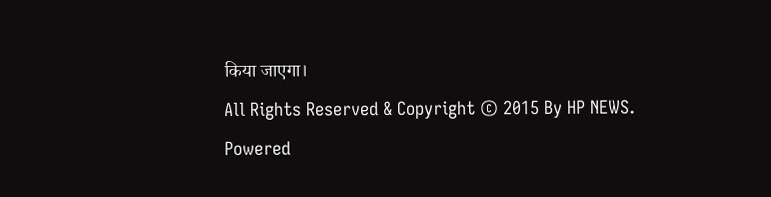किया जाएगा।
All Rights Reserved & Copyright © 2015 By HP NEWS. Powered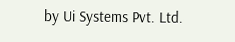by Ui Systems Pvt. Ltd.